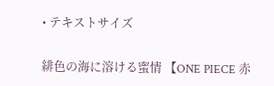• テキストサイズ

緋色の海に溶ける蜜情 【ONE PIECE 赤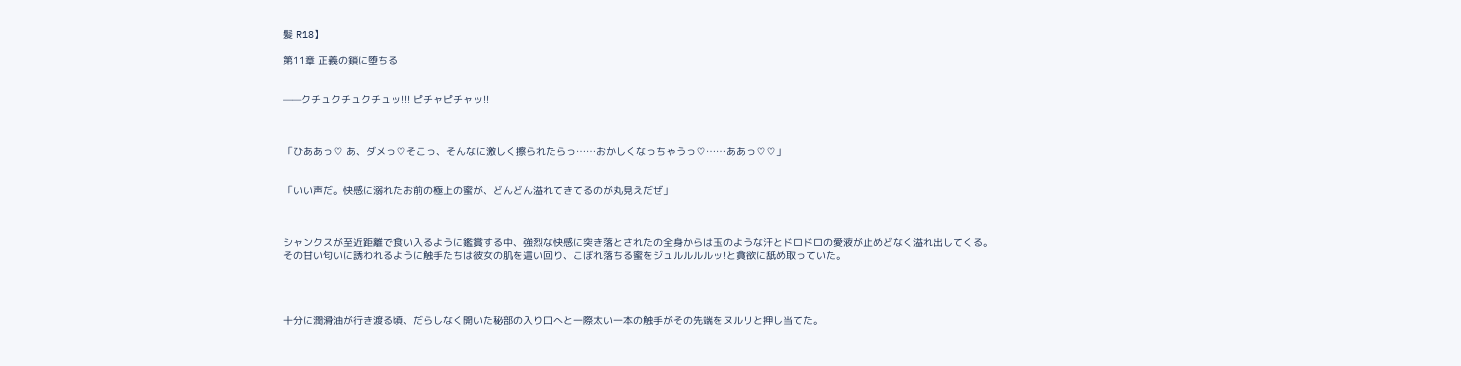髪 R18】

第11章 正義の鎖に堕ちる


——クチュクチュクチュッ!!! ピチャピチャッ!!



「ひああっ♡ あ、ダメっ♡そこっ、そんなに激しく擦られたらっ……おかしくなっちゃうっ♡……ああっ♡♡」


「いい声だ。快感に溺れたお前の極上の蜜が、どんどん溢れてきてるのが丸見えだぜ」



シャンクスが至近距離で食い入るように鑑賞する中、強烈な快感に突き落とされたの全身からは玉のような汗とドロドロの愛液が止めどなく溢れ出してくる。
その甘い匂いに誘われるように触手たちは彼女の肌を這い回り、こぼれ落ちる蜜をジュルルルルッ!と貪欲に舐め取っていた。




十分に潤滑油が行き渡る頃、だらしなく開いた秘部の入り口へと一際太い一本の触手がその先端をヌルリと押し当てた。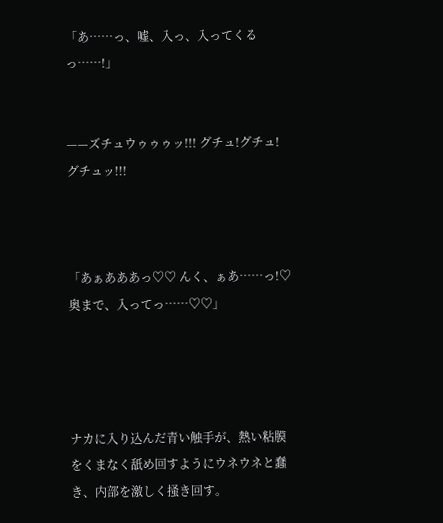「あ……っ、嘘、入っ、入ってくるっ……!」


——ズチュウゥゥゥッ!!! グチュ!グチュ!グチュッ!!!



「あぁあああっ♡♡ んく、ぁあ……っ!♡奥まで、入ってっ……♡♡」




ナカに入り込んだ青い触手が、熱い粘膜をくまなく舐め回すようにウネウネと蠢き、内部を激しく掻き回す。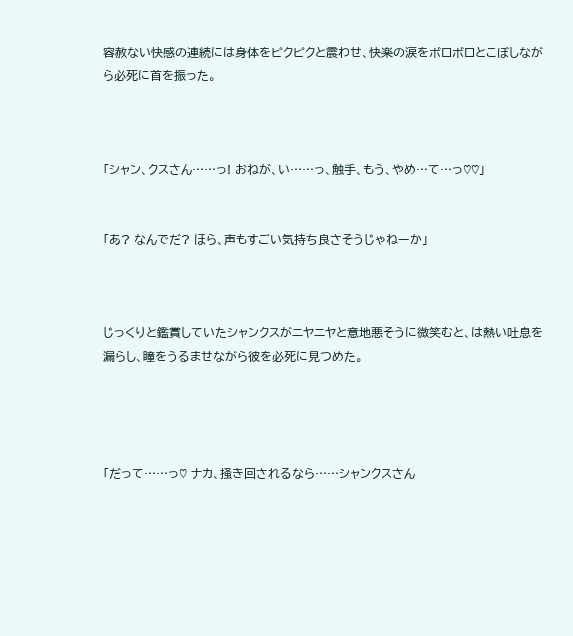容赦ない快感の連続には身体をピクピクと震わせ、快楽の涙をボロボロとこぼしながら必死に首を振った。



「シャン、クスさん……っ! おねが、い……っ、触手、もう、やめ…て…っ♡♡」


「あ? なんでだ? ほら、声もすごい気持ち良さそうじゃねーか」



じっくりと鑑賞していたシャンクスがニヤニヤと意地悪そうに微笑むと、は熱い吐息を漏らし、瞳をうるませながら彼を必死に見つめた。




「だって……っ♡ ナカ、掻き回されるなら……シャンクスさん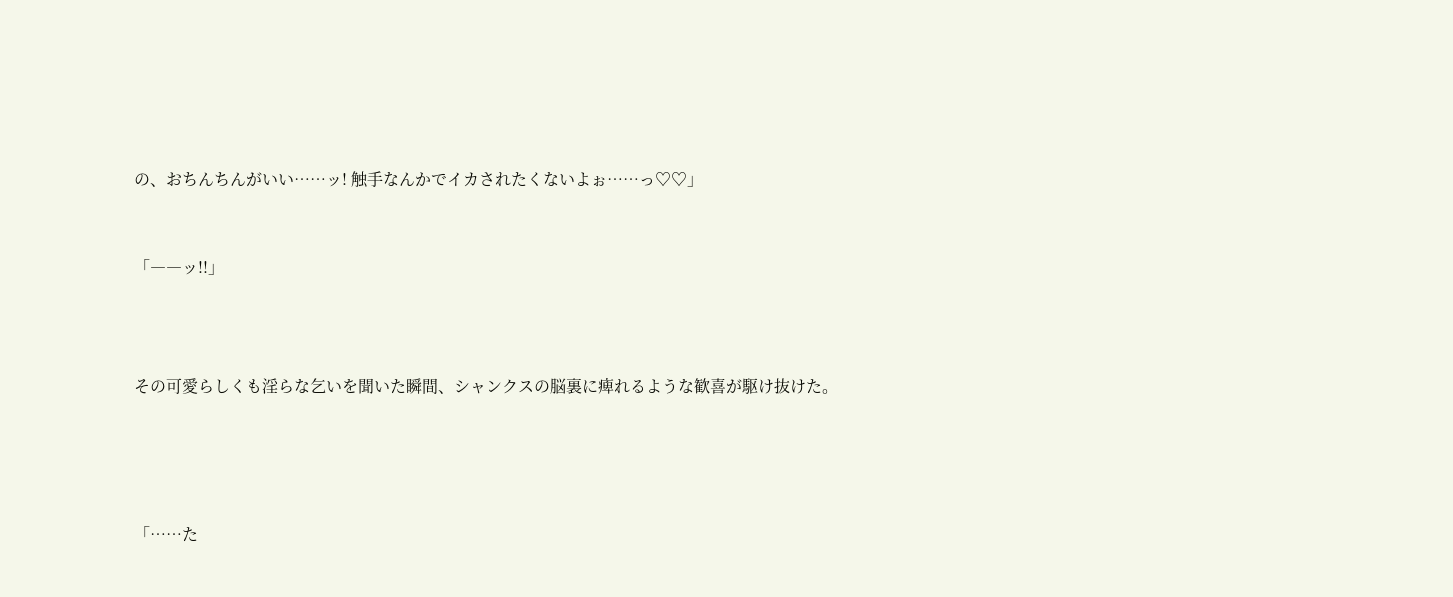の、おちんちんがいい……ッ! 触手なんかでイカされたくないよぉ……っ♡♡」


「――ッ!!」



その可愛らしくも淫らな乞いを聞いた瞬間、シャンクスの脳裏に痺れるような歓喜が駆け抜けた。




「……た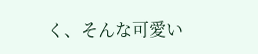く、そんな可愛い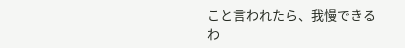こと言われたら、我慢できるわ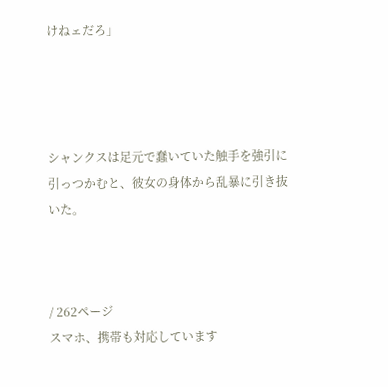けねェだろ」




シャンクスは足元で蠢いていた触手を強引に引っつかむと、彼女の身体から乱暴に引き抜いた。



/ 262ページ
スマホ、携帯も対応しています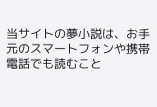当サイトの夢小説は、お手元のスマートフォンや携帯電話でも読むこと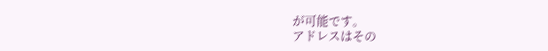が可能です。
アドレスはその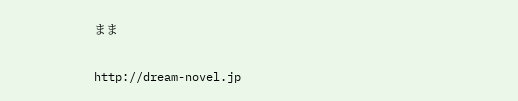まま

http://dream-novel.jp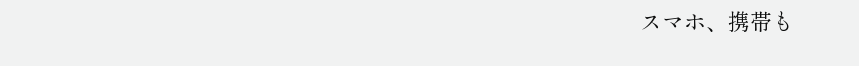スマホ、携帯も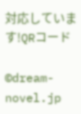対応しています!QRコード

©dream-novel.jp